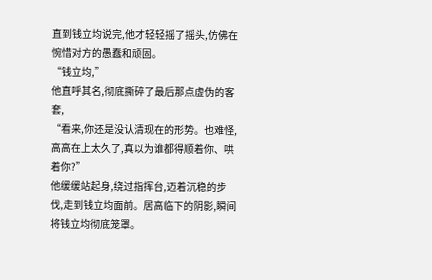直到钱立均说完,他才轻轻摇了摇头,仿佛在惋惜对方的愚蠢和顽固。
“钱立均,”
他直呼其名,彻底撕碎了最后那点虚伪的客套,
“看来,你还是没认清现在的形势。也难怪,高高在上太久了,真以为谁都得顺着你、哄着你?”
他缓缓站起身,绕过指挥台,迈着沉稳的步伐,走到钱立均面前。居高临下的阴影,瞬间将钱立均彻底笼罩。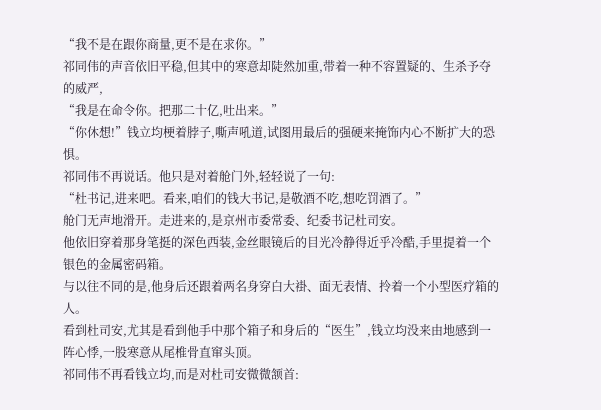“我不是在跟你商量,更不是在求你。”
祁同伟的声音依旧平稳,但其中的寒意却陡然加重,带着一种不容置疑的、生杀予夺的威严,
“我是在命令你。把那二十亿,吐出来。”
“你休想!”钱立均梗着脖子,嘶声吼道,试图用最后的强硬来掩饰内心不断扩大的恐惧。
祁同伟不再说话。他只是对着舱门外,轻轻说了一句:
“杜书记,进来吧。看来,咱们的钱大书记,是敬酒不吃,想吃罚酒了。”
舱门无声地滑开。走进来的,是京州市委常委、纪委书记杜司安。
他依旧穿着那身笔挺的深色西装,金丝眼镜后的目光冷静得近乎冷酷,手里提着一个银色的金属密码箱。
与以往不同的是,他身后还跟着两名身穿白大褂、面无表情、拎着一个小型医疗箱的人。
看到杜司安,尤其是看到他手中那个箱子和身后的“医生”,钱立均没来由地感到一阵心悸,一股寒意从尾椎骨直窜头顶。
祁同伟不再看钱立均,而是对杜司安微微颔首: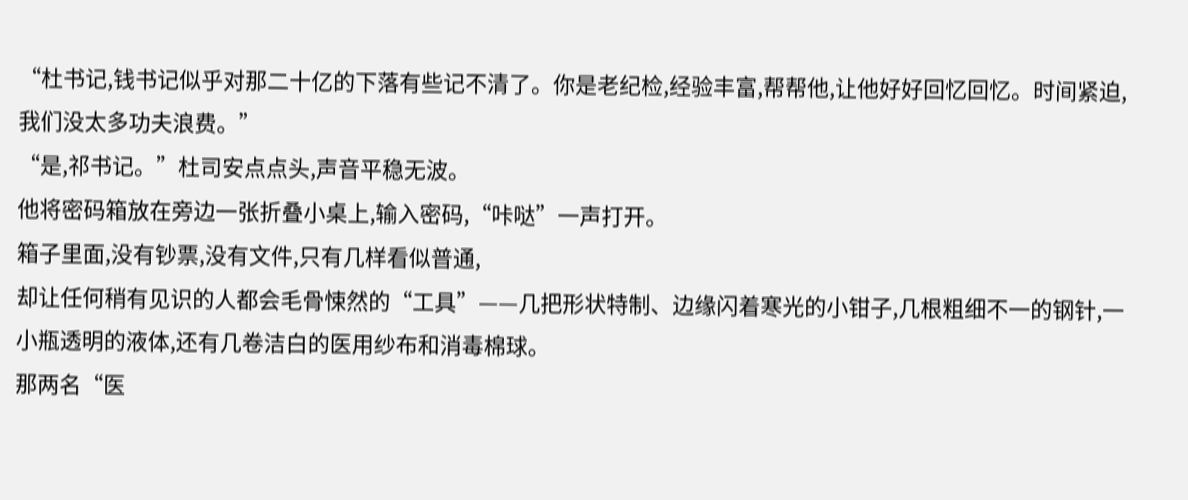“杜书记,钱书记似乎对那二十亿的下落有些记不清了。你是老纪检,经验丰富,帮帮他,让他好好回忆回忆。时间紧迫,我们没太多功夫浪费。”
“是,祁书记。”杜司安点点头,声音平稳无波。
他将密码箱放在旁边一张折叠小桌上,输入密码,“咔哒”一声打开。
箱子里面,没有钞票,没有文件,只有几样看似普通,
却让任何稍有见识的人都会毛骨悚然的“工具”——几把形状特制、边缘闪着寒光的小钳子,几根粗细不一的钢针,一小瓶透明的液体,还有几卷洁白的医用纱布和消毒棉球。
那两名“医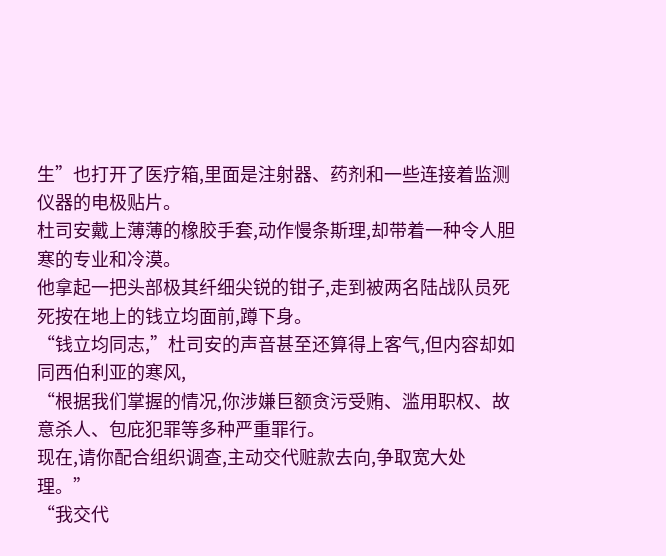生”也打开了医疗箱,里面是注射器、药剂和一些连接着监测仪器的电极贴片。
杜司安戴上薄薄的橡胶手套,动作慢条斯理,却带着一种令人胆寒的专业和冷漠。
他拿起一把头部极其纤细尖锐的钳子,走到被两名陆战队员死死按在地上的钱立均面前,蹲下身。
“钱立均同志,”杜司安的声音甚至还算得上客气,但内容却如同西伯利亚的寒风,
“根据我们掌握的情况,你涉嫌巨额贪污受贿、滥用职权、故意杀人、包庇犯罪等多种严重罪行。
现在,请你配合组织调查,主动交代赃款去向,争取宽大处理。”
“我交代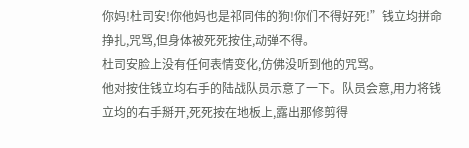你妈!杜司安!你他妈也是祁同伟的狗!你们不得好死!”钱立均拼命挣扎,咒骂,但身体被死死按住,动弹不得。
杜司安脸上没有任何表情变化,仿佛没听到他的咒骂。
他对按住钱立均右手的陆战队员示意了一下。队员会意,用力将钱立均的右手掰开,死死按在地板上,露出那修剪得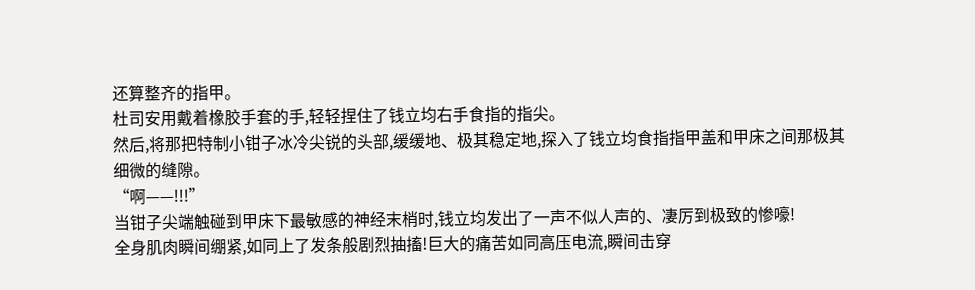还算整齐的指甲。
杜司安用戴着橡胶手套的手,轻轻捏住了钱立均右手食指的指尖。
然后,将那把特制小钳子冰冷尖锐的头部,缓缓地、极其稳定地,探入了钱立均食指指甲盖和甲床之间那极其细微的缝隙。
“啊——!!!”
当钳子尖端触碰到甲床下最敏感的神经末梢时,钱立均发出了一声不似人声的、凄厉到极致的惨嚎!
全身肌肉瞬间绷紧,如同上了发条般剧烈抽搐!巨大的痛苦如同高压电流,瞬间击穿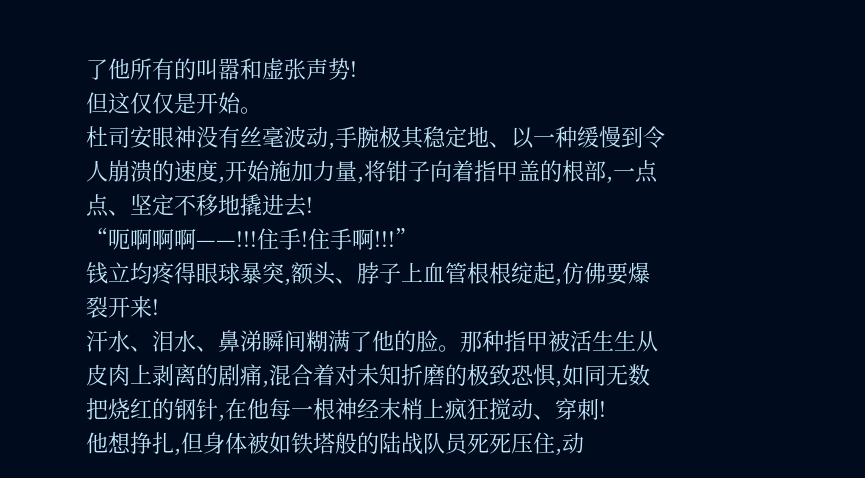了他所有的叫嚣和虚张声势!
但这仅仅是开始。
杜司安眼神没有丝毫波动,手腕极其稳定地、以一种缓慢到令人崩溃的速度,开始施加力量,将钳子向着指甲盖的根部,一点点、坚定不移地撬进去!
“呃啊啊啊——!!!住手!住手啊!!!”
钱立均疼得眼球暴突,额头、脖子上血管根根绽起,仿佛要爆裂开来!
汗水、泪水、鼻涕瞬间糊满了他的脸。那种指甲被活生生从皮肉上剥离的剧痛,混合着对未知折磨的极致恐惧,如同无数把烧红的钢针,在他每一根神经末梢上疯狂搅动、穿刺!
他想挣扎,但身体被如铁塔般的陆战队员死死压住,动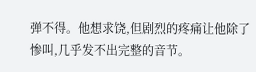弹不得。他想求饶,但剧烈的疼痛让他除了惨叫,几乎发不出完整的音节。